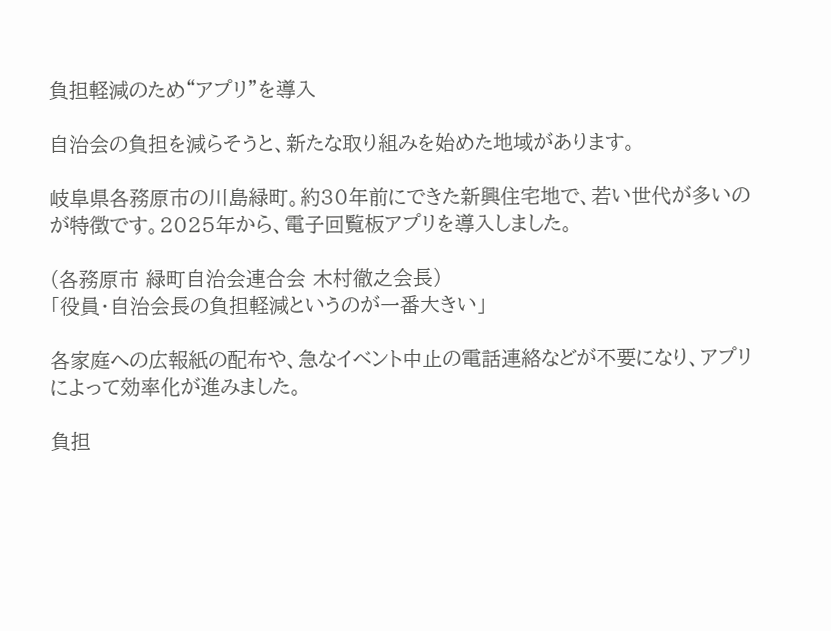負担軽減のため“アプリ”を導入

自治会の負担を減らそうと、新たな取り組みを始めた地域があります。

岐阜県各務原市の川島緑町。約30年前にできた新興住宅地で、若い世代が多いのが特徴です。2025年から、電子回覧板アプリを導入しました。

(各務原市 緑町自治会連合会 木村徹之会長)
「役員・自治会長の負担軽減というのが一番大きい」

各家庭への広報紙の配布や、急なイベント中止の電話連絡などが不要になり、アプリによって効率化が進みました。

負担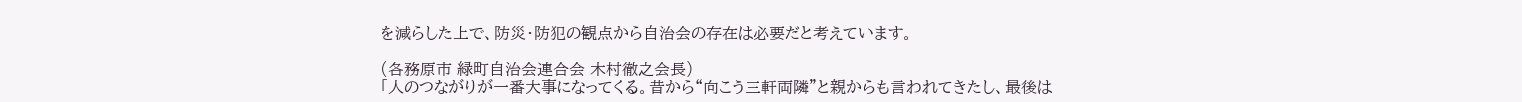を減らした上で、防災・防犯の観点から自治会の存在は必要だと考えています。

(各務原市 緑町自治会連合会 木村徹之会長)
「人のつながりが一番大事になってくる。昔から“向こう三軒両隣”と親からも言われてきたし、最後は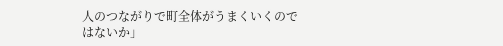人のつながりで町全体がうまくいくのではないか」